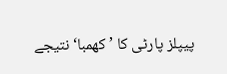پیپلز پارٹی کا ’کھمبا‘ نتیجے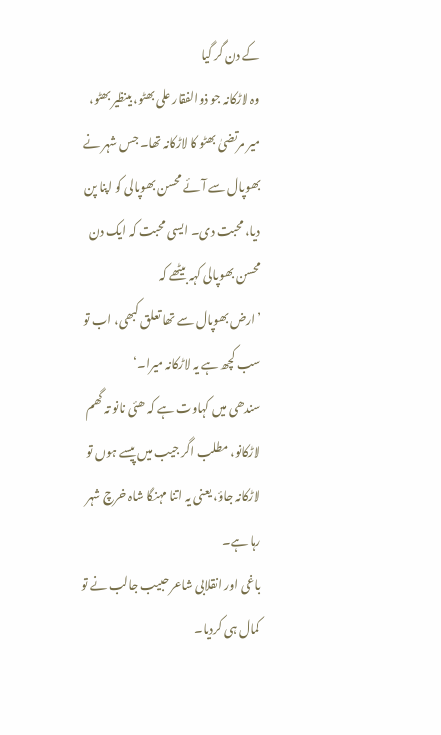کے دن گر گیا
وہ لاڑکانہ جو ذوالفقار علی بھٹو، بینظیر بھٹو، میر مرتضیٰ بھٹو کا لاڑکانہ تھا۔ جس شہر نے بھوپال سے آئے محسن بھوپالی کو اپنا پن دیا، محبت دی۔ ایسی محبت کہ ایک دن محسن بھوپالی کہہ بیٹھے کہ
’ارض بھوپال سے تھا تعلق کبھی، اب تو سب کچھ ہے یہ لاڑکانہ میرا۔‘
سندھی میں کہاوت ہے کہ ھئی نانو تہ گھم لاڑکانو، مطلب اگر جیب میں پیسے ہوں تو لاڑکانہ جاؤ، یعنی یہ اتنا مہنگا شاہ خرچ شہر رہا ہے۔
باغی اور انقلابی شاعر حبیب جالب نے تو کمال ہی کردیا۔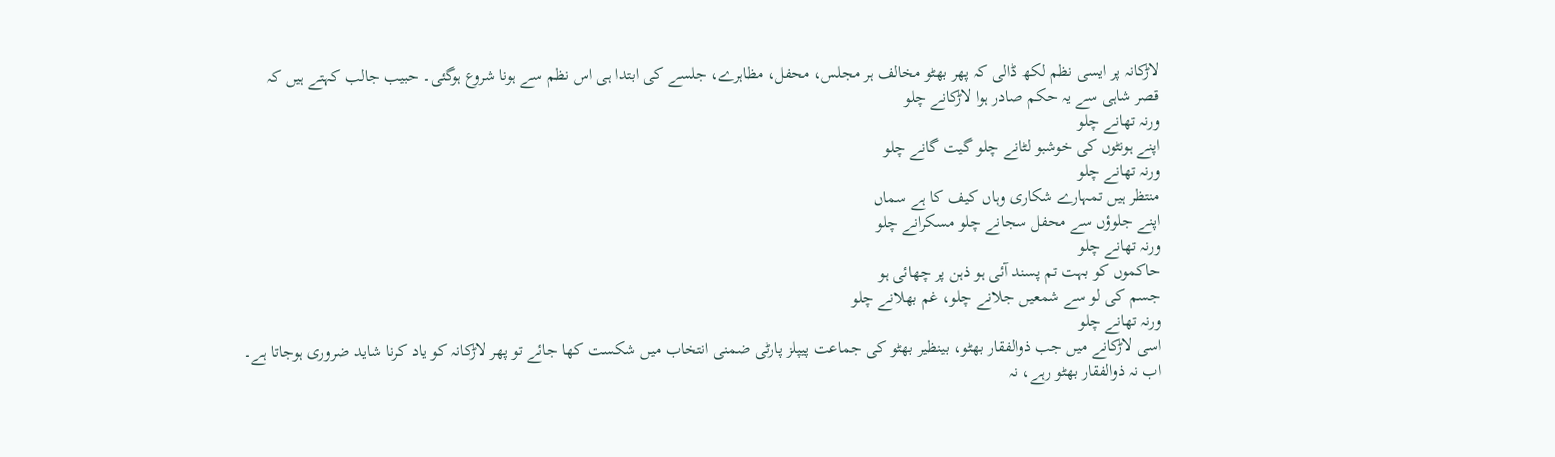لاڑکانہ پر ایسی نظم لکھ ڈالی کہ پھر بھٹو مخالف ہر مجلس، محفل، مظاہرے، جلسے کی ابتدا ہی اس نظم سے ہونا شروع ہوگئی۔ حبیب جالب کہتے ہیں کہ
قصر شاہی سے یہ حکم صادر ہوا لاڑکانے چلو
ورنہ تھانے چلو
اپنے ہونٹوں کی خوشبو لٹانے چلو گیت گانے چلو
ورنہ تھانے چلو
منتظر ہیں تمہارے شکاری وہاں کیف کا ہے سماں
اپنے جلوؤں سے محفل سجانے چلو مسکرانے چلو
ورنہ تھانے چلو
حاکموں کو بہت تم پسند آئی ہو ذہن پر چھائی ہو
جسم کی لو سے شمعیں جلانے چلو، غم بھلانے چلو
ورنہ تھانے چلو
اسی لاڑکانے میں جب ذوالفقار بھٹو، بینظیر بھٹو کی جماعت پیپلز پارٹی ضمنی انتخاب میں شکست کھا جائے تو پھر لاڑکانہ کو یاد کرنا شاید ضروری ہوجاتا ہے۔
اب نہ ذوالفقار بھٹو رہے، نہ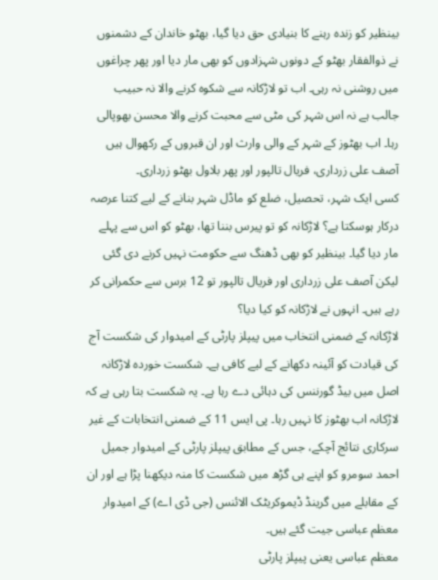بینظیر کو زندہ رہنے کا بنیادی حق دیا گیا، بھٹو خاندان کے دشمنوں نے ذوالفقار بھٹو کے دونوں شہزادوں کو بھی مار دیا اور پھر چراغوں میں روشنی نہ رہی۔ اب تو لاڑکانہ سے شکوہ کرنے والا نہ حبیب جالب ہے نہ اس شہر کی مٹی سے محبت کرنے والا محسن بھوپالی رہا۔ اب بھٹوز کے شہر کے والی وارث اور ان قبروں کے رکھوال ہیں آصف علی زرداری، فریال تالپور اور پھر بلاول بھٹو زرداری۔
کسی ایک شہر، تحصیل، ضلع کو ماڈل شہر بنانے کے لیے کتنا عرصہ درکار ہوسکتا ہے؟ لاڑکانہ کو تو پیرس بننا تھا، بھٹو کو اس سے پہلے مار دیا گیا۔ بینظیر کو بھی ڈھنگ سے حکومت نہیں کرنے دی گئی لیکن آصف علی زرداری اور فریال تالپور تو 12 برس سے حکمرانی کر رہے ہیں۔ انہوں نے لاڑکانہ کو کیا دیا؟
لاڑکانہ کے ضمنی انتخاب میں پیپلز پارٹی کے امیدوار کی شکست آج کی قیادت کو آئینہ دکھانے کے لیے کافی ہے۔ شکست خوردہ لاڑکانہ اصل میں بیڈ گورننس کی دہائی دے رہا ہے۔ یہ شکست بتا رہی ہے کہ لاڑکانہ اب بھٹوز کا نہیں رہا۔ پی ایس 11 کے ضمنی انتخابات کے غیر سرکاری نتائج آچکے، جس کے مطابق پیپلز پارٹی کے امیدوار جمیل احمد سومرو کو اپنے ہی گڑھ میں شکست کا منہ دیکھنا پڑا ہے اور ان کے مقابلے میں گرینڈ ڈیموکریٹک الائنس (جی ڈی اے) کے امیدوار معظم عباسی جیت گئے ہیں۔
معظم عباسی یعنی پیپلز پارٹی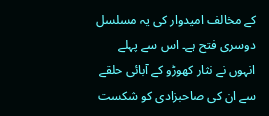کے مخالف امیدوار کی یہ مسلسل دوسری فتح ہے۔ اس سے پہلے انہوں نے نثار کھوڑو کے آبائی حلقے سے ان کی صاحبزادی کو شکست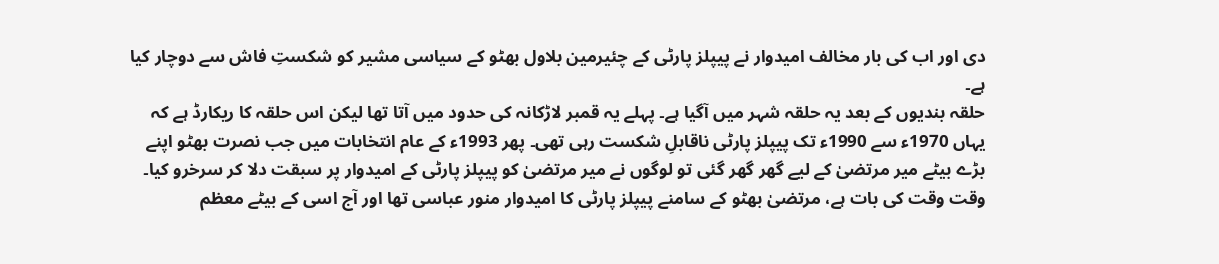دی اور اب کی بار مخالف امیدوار نے پیپلز پارٹی کے چئیرمین بلاول بھٹو کے سیاسی مشیر کو شکستِ فاش سے دوچار کیا ہے۔
حلقہ بندیوں کے بعد یہ حلقہ شہر میں آگیا ہے۔ پہلے یہ قمبر لاڑکانہ کی حدود میں آتا تھا لیکن اس حلقہ کا ریکارڈ ہے کہ یہاں 1970ء سے 1990ء تک پیپلز پارٹی ناقابلِ شکست رہی تھی۔ پھر 1993ء کے عام انتخابات میں جب نصرت بھٹو اپنے بڑے بیٹے میر مرتضیٰ کے لیے گھر گھر گئی تو لوگوں نے میر مرتضیٰ کو پیپلز پارٹی کے امیدوار پر سبقت دلا کر سرخرو کیا۔
وقت وقت کی بات ہے، مرتضیٰ بھٹو کے سامنے پیپلز پارٹی کا امیدوار منور عباسی تھا اور آج اسی کے بیٹے معظم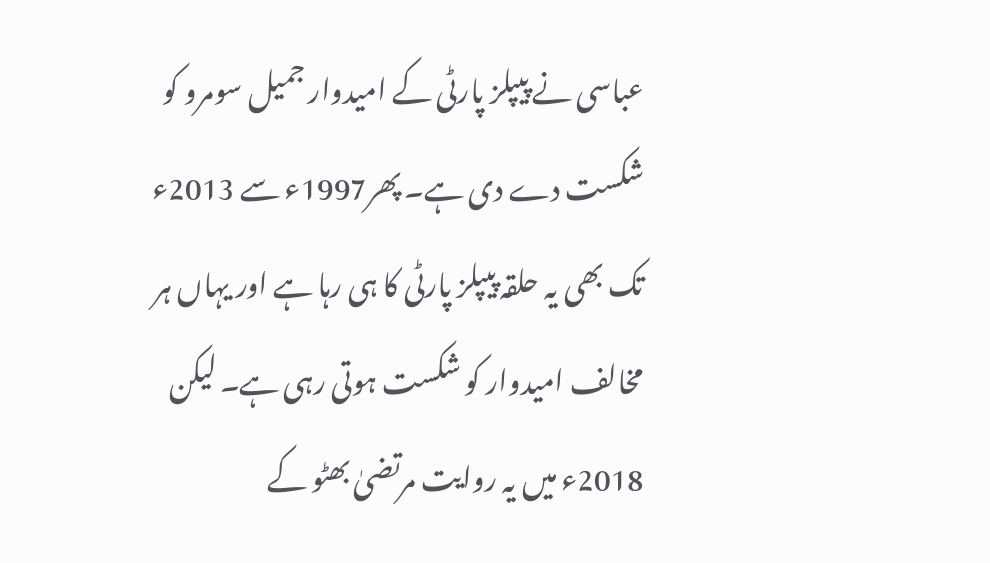عباسی نے پیپلز پارٹی کے امیدوار جمیل سومرو کو شکست دے دی ہے۔ پھر1997ء سے 2013ء تک بھی یہ حلقہ پیپلز پارٹی کا ہی رہا ہے اور یہاں ہر مخالف امیدوار کو شکست ہوتی رہی ہے۔ لیکن 2018ء میں یہ روایت مرتضیٰ بھٹو کے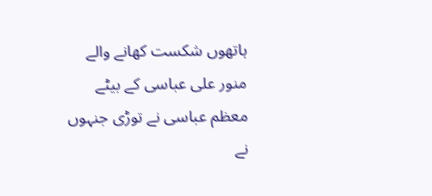ہاتھوں شکست کھانے والے منور علی عباسی کے بیٹے معظم عباسی نے توڑی جنہوں نے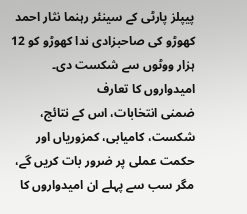پیپلز پارٹی کے سینئر رہنما نثار احمد کھوڑو کی صاحبزادی ندا کھوڑو کو 12 ہزار ووٹوں سے شکست دی۔
امیدواروں کا تعارف
ضمنی انتخابات، اس کے نتائج، شکست، کامیابی، کمزوریاں اور حکمت عملی پر ضرور بات کریں گے، مگر سب سے پہلے ان امیدواروں کا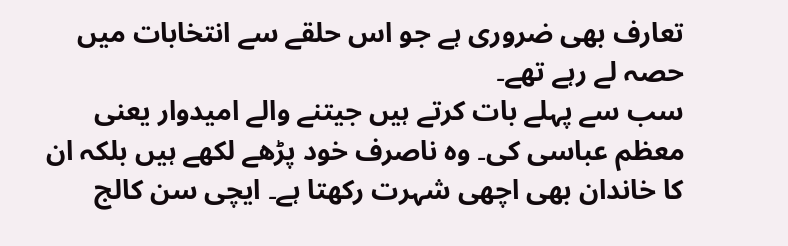تعارف بھی ضروری ہے جو اس حلقے سے انتخابات میں حصہ لے رہے تھے۔
سب سے پہلے بات کرتے ہیں جیتنے والے امیدوار یعنی معظم عباسی کی۔ وہ ناصرف خود پڑھے لکھے ہیں بلکہ ان کا خاندان بھی اچھی شہرت رکھتا ہے۔ ایچی سن کالج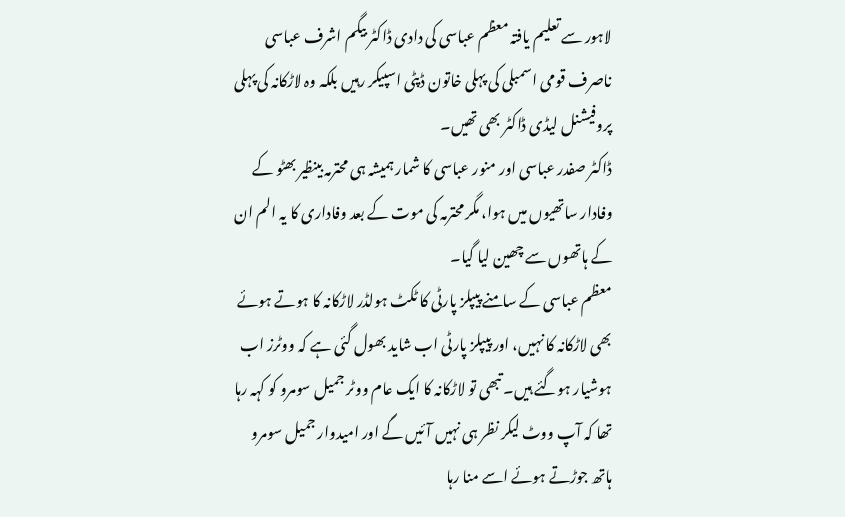لاہور سے تعلیم یافتہ معظم عباسی کی دادی ڈاکٹر بیگم اشرف عباسی ناصرف قومی اسمبلی کی پہلی خاتون ڈپٹی اسپیکر رہیں بلکہ وہ لاڑکانہ کی پہلی پروفیشنل لیڈی ڈاکٹر بھی تھیں۔
ڈاکٹر صفدر عباسی اور منور عباسی کا شمار ہمیشہ ہی محترمہ بینظیر بھٹو کے وفادار ساتھیوں میں ہوا، مگر محترمہ کی موت کے بعد وفاداری کا یہ الم ان کے ہاتھوں سے چھین لیا گیا۔
معظم عباسی کے سامنے پیپلز پارٹی کا ٹکٹ ہولڈر لاڑکانہ کا ہوتے ہوئے بھی لاڑکانہ کا نہیں، اور پیپلز پارٹی اب شاید بھول گئی ہے کہ ووٹرز اب ہوشیار ہوگئے ہیں۔ تبھی تو لاڑکانہ کا ایک عام ووٹر جمیل سومرو کو کہہ رہا تھا کہ آپ ووٹ لیکر نظر ہی نہیں آئیں گے اور امیدوار جمیل سومرو ہاتھ جوڑتے ہوئے اسے منا رہا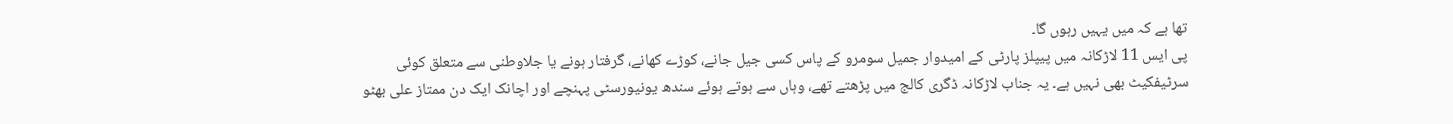تھا ہے کہ میں یہیں رہوں گا۔
پی ایس 11 لاڑکانہ میں پیپلز پارٹی کے امیدوار جمیل سومرو کے پاس کسی جیل جانے، کوڑے کھانے، گرفتار ہونے یا جلاوطنی سے متعلق کوئی سرٹیفکیٹ بھی نہیں ہے۔ یہ جناب لاڑکانہ ڈگری کالج میں پڑھتے تھے، وہاں سے ہوتے ہوئے سندھ یونیورسٹی پہنچے اور اچانک ایک دن ممتاز علی بھٹو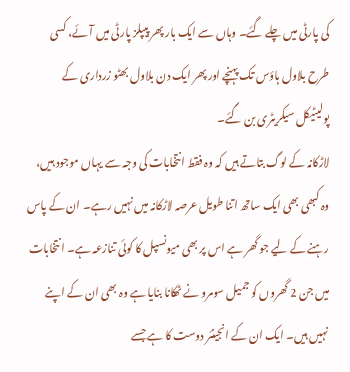کی پارٹی میں چلے گئے۔ وہاں سے ایک بار پھر پیپلز پارٹی میں آئے، کسی طرح بلاول ہاؤس تک پہنچے اور پھر ایک دن بلاول بھٹو زرداری کے پولیٹیکل سیکریٹری بن گئے۔
لاڑکانہ کے لوگ بتاتے ہیں کہ وہ فقط انتخابات کی وجہ سے یہاں موجود ہیں، وہ کبھی بھی ایک ساتھ اتنا طویل عرصہ لاڑکانہ میں نہیں رہے۔ ان کے پاس رہنے کے لیے جو گھر ہے اس پر بھی میونسپل کا کوئی تنازعہ ہے۔ انتخابات میں جن 2 گھروں کو جمیل سومرو نے ٹھکانا بنایا ہے وہ بھی ان کے اپنے نہیں ہیں۔ ایک ان کے انجینئر دوست کا ہے جسے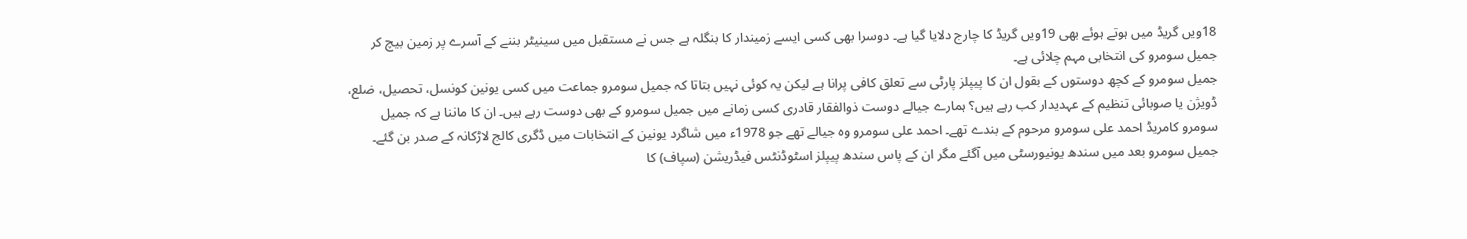18ویں گریڈ میں ہوتے ہوئے بھی 19ویں گریڈ کا چارج دلایا گیا ہے۔ دوسرا بھی کسی ایسے زمیندار کا بنگلہ ہے جس نے مستقبل میں سینیٹر بننے کے آسرے پر زمین بیچ کر جمیل سومرو کی انتخابی مہم چلائی ہے۔
جمیل سومرو کے کچھ دوستوں کے بقول ان کا پیپلز پارٹی سے تعلق کافی پرانا ہے لیکن یہ کوئی نہیں بتاتا کہ جمیل سومرو جماعت میں کسی یونین کونسل، تحصیل، ضلع، ڈویژن یا صوبائی تنظیم کے عہدیدار کب رہے ہیں؟ ہمارے جیالے دوست ذوالفقار قادری کسی زمانے میں جمیل سومرو کے بھی دوست رہے ہیں۔ ان کا ماننا ہے کہ جمیل سومرو کامریڈ احمد علی سومرو مرحوم کے بندے تھے۔ احمد علی سومرو وہ جیالے تھے جو 1978ء میں شاگرد یونین کے انتخابات میں ڈگری کالج لاڑکانہ کے صدر بن گئے۔ جمیل سومرو بعد میں سندھ یونیورسٹی میں آگئے مگر ان کے پاس سندھ پیپلز اسٹوڈنٹس فیڈریشن (سپاف) کا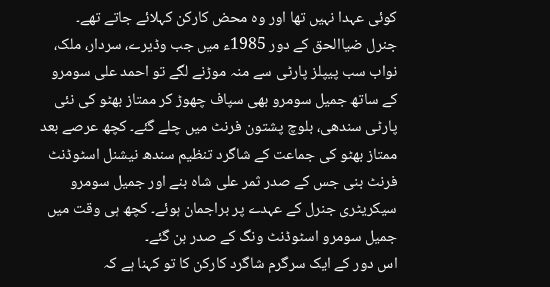کوئی عہدا نہیں تھا اور وہ محض کارکن کہلائے جاتے تھے۔
جنرل ضیاالحق کے دور 1985ء میں جب وڈیرے، سردار، ملک، نواب سب پیپلز پارٹی سے منہ موڑنے لگے تو احمد علی سومرو کے ساتھ جمیل سومرو بھی سپاف چھوڑ کر ممتاز بھٹو کی نئی پارٹی سندھی، بلوچ پشتون فرنٹ میں چلے گئے۔ کچھ عرصے بعد ممتاز بھٹو کی جماعت کے شاگرد تنظیم سندھ نیشنل اسٹوڈنٹ فرنٹ بنی جس کے صدر ثمر علی شاہ بنے اور جمیل سومرو سیکریٹری جنرل کے عہدے پر براجمان ہوئے۔ کچھ ہی وقت میں جمیل سومرو اسٹوڈنٹ ونگ کے صدر بن گئے۔
اس دور کے ایک سرگرم شاگرد کارکن کا تو کہنا ہے کہ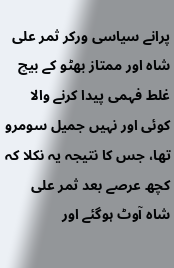پرانے سیاسی ورکر ثمر علی شاہ اور ممتاز بھٹو کے بیچ غلط فہمی پیدا کرنے والا کوئی اور نہیں جمیل سومرو تھا، جس کا نتیجہ یہ نکلا کہ کچھ عرصے بعد ثمر علی شاہ آوٹ ہوگئے اور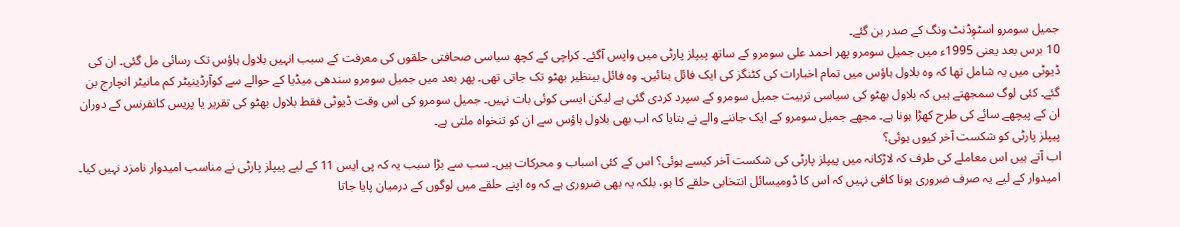جمیل سومرو اسٹوٖڈنٹ ونگ کے صدر بن گئے۔
10 برس بعد یعنی 1995ء میں جمیل سومرو پھر احمد علی سومرو کے ساتھ پیپلز پارٹی میں واپس آگئے۔ کراچی کے کچھ سیاسی صحافتی حلقوں کی معرفت کے سبب انہیں بلاول ہاؤس تک رسائی مل گئی۔ ان کی ڈیوٹی میں یہ شامل تھا کہ وہ بلاول ہاؤس میں تمام اخبارات کی کٹنگز کی ایک فائل بنائیں۔ وہ فائل بینظیر بھٹو تک جاتی تھی۔ پھر بعد میں جمیل سومرو سندھی میڈیا کے حوالے سے کوآرڈینیٹر کم مانیٹر انچارج بن گئے۔ کئی لوگ سمجھتے ہیں کہ بلاول بھٹو کی سیاسی تربیت جمیل سومرو کے سپرد کردی گئی ہے لیکن ایسی کوئی بات نہیں۔ جمیل سومرو کی اس وقت ڈیوٹی فقط بلاول بھٹو کی تقریر یا پریس کانفرنس کے دوران ان کے پیچھے سائے کی طرح کھڑا ہونا ہے۔ مجھے جمیل سومرو کے ایک جاننے والے نے بتایا کہ اب بھی بلاول ہاؤس سے ان کو تنخواہ ملتی ہے۔
پیپلز پارٹی کو شکست آخر کیوں ہوئی؟
اب آتے ہیں اس معاملے کی طرف کہ لاڑکانہ میں پیپلز پارٹی کی شکست آخر کیسے ہوئی؟ اس کے کئی اسباب و محرکات ہیں۔ سب سے بڑا سبب یہ کہ پی ایس 11 کے لیے پیپلز پارٹی نے مناسب امیدوار نامزد نہیں کیا۔ امیدوار کے لیے یہ صرف ضروری ہونا کافی نہیں کہ اس کا ڈومیسائل انتخابی حلقے کا ہو، بلکہ یہ بھی ضروری ہے کہ وہ اپنے حلقے میں لوگوں کے درمیان پایا جاتا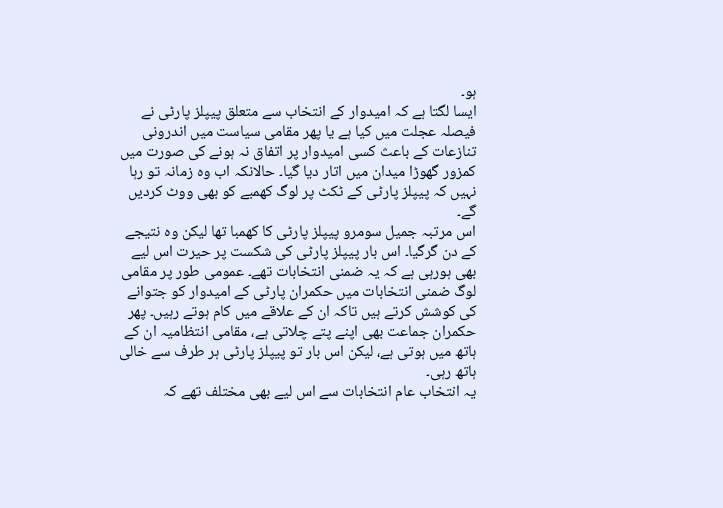ہو۔
ایسا لگتا ہے کہ امیدوار کے انتخاب سے متعلق پیپلز پارٹی نے فیصلہ عجلت میں کیا ہے یا پھر مقامی سیاست میں اندرونی تنازعات کے باعث کسی امیدوار پر اتفاق نہ ہونے کی صورت میں کمزور گھوڑا میدان میں اتار دیا گیا۔ حالانکہ اب وہ زمانہ تو رہا نہیں کہ پیپلز پارٹی کے ٹکٹ پر لوگ کھمبے کو بھی ووٹ کردیں گے۔
اس مرتبہ جمیل سومرو پیپلز پارٹی کا کھمبا تھا لیکن وہ نتیجے کے دن گرگیا۔ اس بار پیپلز پارٹی کی شکست پر حیرت اس لیے بھی ہورہی ہے کہ یہ ضمنی انتخابات تھے۔ عمومی طور پر مقامی لوگ ضمنی انتخابات میں حکمران پارٹی کے امیدوار کو جتوانے کی کوشش کرتے ہیں تاکہ ان کے علاقے میں کام ہوتے رہیں۔ پھر حکمران جماعت بھی اپنے پتے چلاتی ہے، مقامی انتظامیہ ان کے ہاتھ میں ہوتی ہے، لیکن اس بار تو پیپلز پارٹی ہر طرف سے خالی ہاتھ رہی۔
یہ انتخاب عام انتخابات سے اس لیے بھی مختلف تھے کہ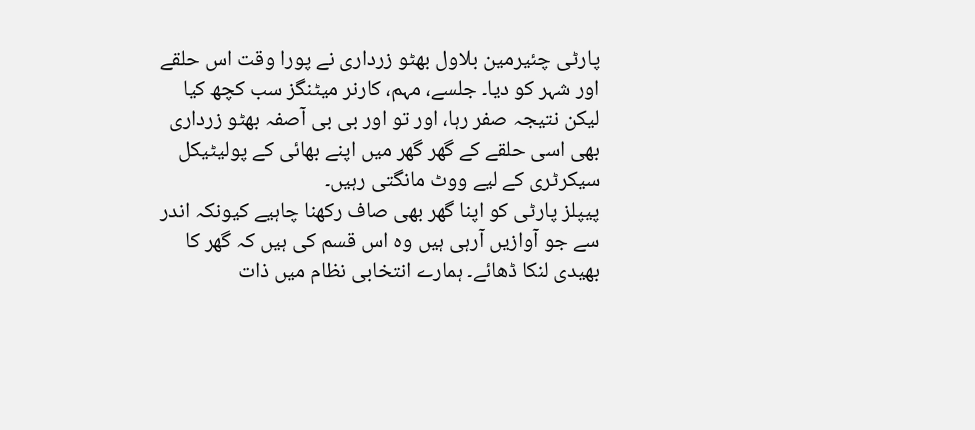پارٹی چئیرمین بلاول بھٹو زرداری نے پورا وقت اس حلقے اور شہر کو دیا۔ جلسے، مہم، کارنر میٹنگز سب کچھ کیا لیکن نتیجہ صفر رہا، اور تو اور بی بی آصفہ بھٹو زرداری بھی اسی حلقے کے گھر گھر میں اپنے بھائی کے پولیٹیکل سیکرٹری کے لیے ووٹ مانگتی رہیں۔
پیپلز پارٹی کو اپنا گھر بھی صاف رکھنا چاہیے کیونکہ اندر سے جو آوازیں آرہی ہیں وہ اس قسم کی ہیں کہ گھر کا بھیدی لنکا ڈھائے۔ ہمارے انتخابی نظام میں ذات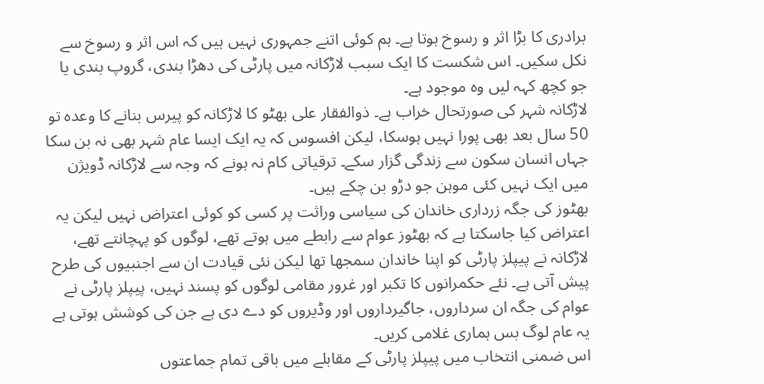برادری کا بڑا اثر و رسوخ ہوتا ہے۔ ہم کوئی اتنے جمہوری نہیں ہیں کہ اس اثر و رسوخ سے نکل سکیں۔ اس شکست کا ایک سبب لاڑکانہ میں پارٹی کی دھڑا بندی، گروپ بندی یا جو کچھ کہہ لیں وہ موجود ہے۔
لاڑکانہ شہر کی صورتحال خراب ہے۔ ذوالفقار علی بھٹو کا لاڑکانہ کو پیرس بنانے کا وعدہ تو 50 سال بعد بھی پورا نہیں ہوسکا، لیکن افسوس کہ یہ ایک ایسا عام شہر بھی نہ بن سکا جہاں انسان سکون سے زندگی گزار سکے۔ ترقیاتی کام نہ ہونے کہ وجہ سے لاڑکانہ ڈویژن میں ایک نہیں کئی موہن جو دڑو بن چکے ہیں۔
بھٹوز کی جگہ زرداری خاندان کی سیاسی وراثت پر کسی کو کوئی اعتراض نہیں لیکن یہ اعتراض کیا جاسکتا ہے کہ بھٹوز عوام سے رابطے میں ہوتے تھے، لوگوں کو پہچانتے تھے، لاڑکانہ نے پیپلز پارٹی کو اپنا خاندان سمجھا تھا لیکن نئی قیادت ان سے اجنبیوں کی طرح پیش آتی ہے۔ نئے حکمرانوں کا تکبر اور غرور مقامی لوگوں کو پسند نہیں، پیپلز پارٹی نے عوام کی جگہ ان سرداروں، جاگیرداروں اور وڈیروں کو دے دی ہے جن کی کوشش ہوتی ہے یہ عام لوگ بس ہماری غلامی کریں۔
اس ضمنی انتخاب میں پیپلز پارٹی کے مقابلے میں باقی تمام جماعتوں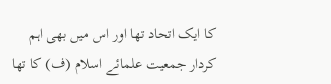کا ایک اتحاد تھا اور اس میں بھی اہم کردار جمعیت علمائے اسلام (ف) کا تھا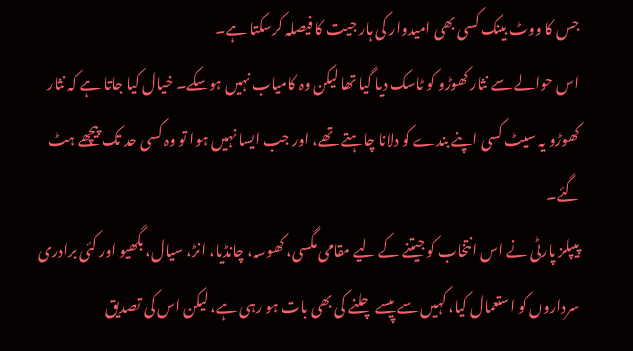جس کا ووٹ بینک کسی بھی امیدوار کی ہار جیت کا فیصلہ کرسکتا ہے۔
اس حوالے سے نثار کھوڑو کو ٹاسک دیا گیا تھا لیکن وہ کامیاب نہیں ہوسکے۔ خیال کیا جاتا ہے کہ نثار کھوڑو یہ سیٹ کسی اپنے بندے کو دلانا چاہتے تھے، اور جب ایسا نہیں ہوا تو وہ کسی حد تک پیچھے ہٹ گئے۔
پیپلز پارٹی نے اس انتخاب کو جیتنے کے لیے مقامی مگسی، کھوسہ، چانڈیا، انڑ، سیال، بگھیو اور کئی برادری سرداروں کو استعمال کیا، کہیں سے پیسے چلنے کی بھی بات ہو رہی ہے، لیکن اس کی تصدیق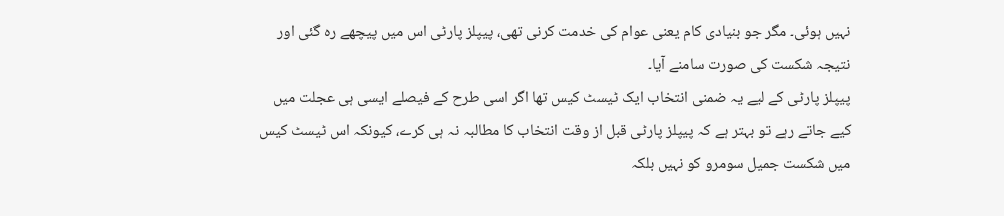نہیں ہوئی۔ مگر جو بنیادی کام یعنی عوام کی خدمت کرنی تھی، پیپلز پارٹی اس میں پیچھے رہ گئی اور نتیجہ شکست کی صورت سامنے آیا۔
پیپلز پارٹی کے لیے یہ ضمنی انتخاب ایک ٹیسٹ کیس تھا اگر اسی طرح کے فیصلے ایسی ہی عجلت میں کیے جاتے رہے تو بہتر ہے کہ پیپلز پارٹی قبل از وقت انتخاب کا مطالبہ نہ ہی کرے، کیونکہ اس ٹیسٹ کیس میں شکست جمیل سومرو کو نہیں بلکہ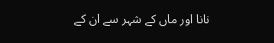نانا اور ماں کے شہر سے ان کے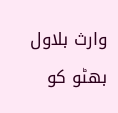وارث بلاول بھٹو کو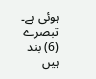ہوئی ہے۔
تبصرے (6) بند ہیں